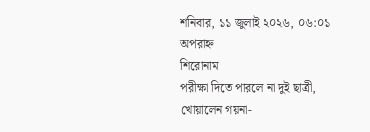শনিবার, ১১ জুলাই ২০২৬, ০৬:০১ অপরাহ্ন
শিরোনাম
পরীক্ষা দিতে পারলে না দুই ছাত্রী, খোয়ালেন গয়না-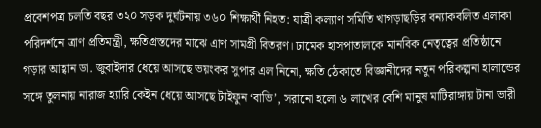প্রবেশপত্র চলতি বছর ৩২০ সড়ক দুর্ঘটনায় ৩৬০ শিক্ষার্থী নিহত: যাত্রী কল্যাণ সমিতি খাগড়াছড়ির বন্যাকবলিত এলাকা পরিদর্শনে ত্রাণ প্রতিমন্ত্রী, ক্ষতিগ্রস্তদের মাঝে এাণ সামগ্রী বিতরণ। ঢামেক হাসপাতালকে মানবিক নেতৃত্বের প্রতিষ্ঠানে গড়ার আহ্বান ডা. জুবাইদার ধেয়ে আসছে ভয়ংকর সুপার এল নিনো, ক্ষতি ঠেকাতে বিজ্ঞানীদের নতুন পরিকল্পনা হালান্ডের সঙ্গে তুলনায় নারাজ হ্যারি কেইন ধেয়ে আসছে টাইফুন ‘বাভি’, সরানো হলো ৬ লাখের বেশি মানুষ মাটিরাঙ্গায় টানা ভারী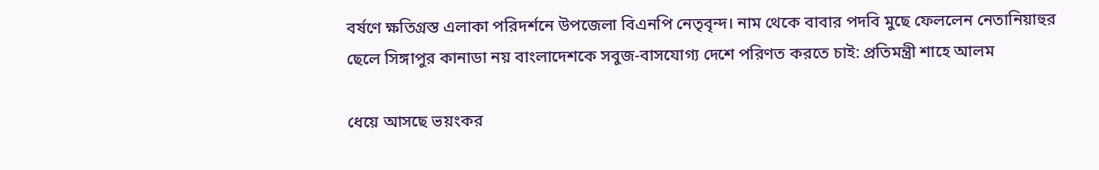বর্ষণে ক্ষতিগ্রস্ত এলাকা পরিদর্শনে উপজেলা বিএনপি নেতৃবৃন্দ। নাম থেকে বাবার পদবি মুছে ফেললেন নেতানিয়াহুর ছেলে সিঙ্গাপুর কানাডা নয় বাংলাদেশকে সবুজ-বাসযোগ্য দেশে পরিণত করতে চাই: প্রতিমন্ত্রী শাহে আলম

ধেয়ে আসছে ভয়ংকর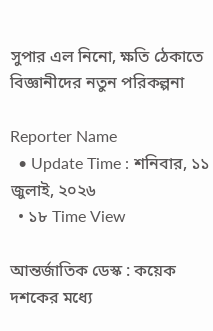সুপার এল নিনো, ক্ষতি ঠেকাতে বিজ্ঞানীদের নতুন পরিকল্পনা

Reporter Name
  • Update Time : শনিবার, ১১ জুলাই, ২০২৬
  • ১৮ Time View

আন্তর্জাতিক ডেস্ক : কয়েক দশকের মধ্যে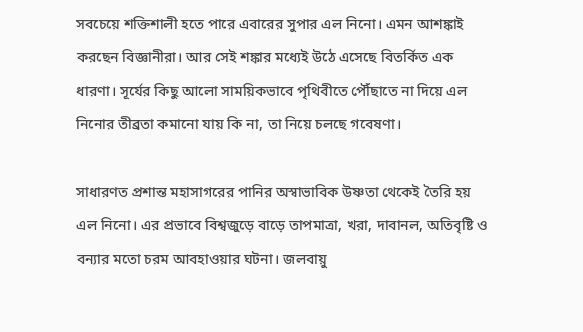সবচেয়ে শক্তিশালী হতে পারে এবারের সুপার এল নিনো। এমন আশঙ্কাই করছেন বিজ্ঞানীরা। আর সেই শঙ্কার মধ্যেই উঠে এসেছে বিতর্কিত এক ধারণা। সূর্যের কিছু আলো সাময়িকভাবে পৃথিবীতে পৌঁছাতে না দিয়ে এল নিনোর তীব্রতা কমানো যায় কি না, তা নিয়ে চলছে গবেষণা।

সাধারণত প্রশান্ত মহাসাগরের পানির অস্বাভাবিক উষ্ণতা থেকেই তৈরি হয় এল নিনো। এর প্রভাবে বিশ্বজুড়ে বাড়ে তাপমাত্রা, খরা, দাবানল, অতিবৃষ্টি ও বন্যার মতো চরম আবহাওয়ার ঘটনা। জলবায়ু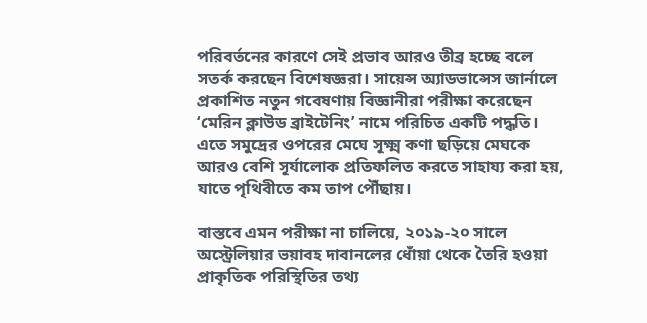পরিবর্তনের কারণে সেই প্রভাব আরও তীব্র হচ্ছে বলে সতর্ক করছেন বিশেষজ্ঞরা। সায়েন্স অ্যাডভান্সেস জার্নালে প্রকাশিত নতুন গবেষণায় বিজ্ঞানীরা পরীক্ষা করেছেন ‘মেরিন ক্লাউড ব্রাইটেনিং’ নামে পরিচিত একটি পদ্ধতি। এতে সমুদ্রের ওপরের মেঘে সূক্ষ্ম কণা ছড়িয়ে মেঘকে আরও বেশি সূর্যালোক প্রতিফলিত করতে সাহায্য করা হয়, যাতে পৃথিবীতে কম তাপ পৌঁছায়।

বাস্তবে এমন পরীক্ষা না চালিয়ে, ২০১৯-২০ সালে অস্ট্রেলিয়ার ভয়াবহ দাবানলের ধোঁয়া থেকে তৈরি হওয়া প্রাকৃতিক পরিস্থিতির তথ্য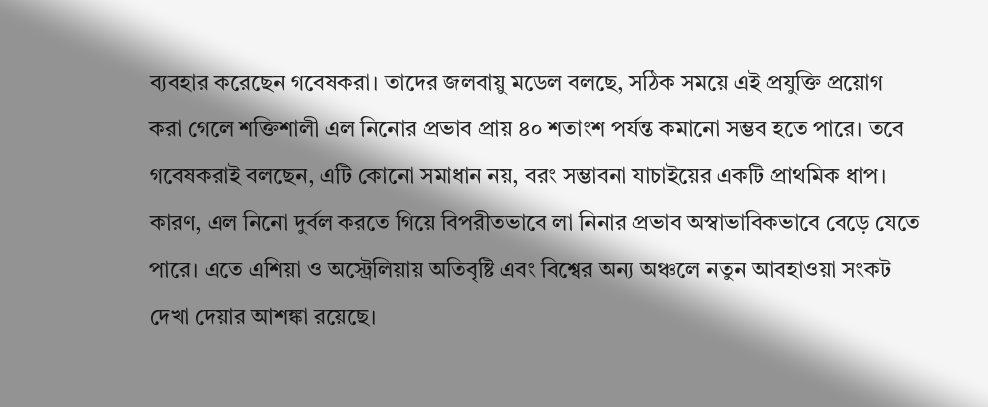ব্যবহার করেছেন গবেষকরা। তাদের জলবায়ু মডেল বলছে, সঠিক সময়ে এই প্রযুক্তি প্রয়োগ করা গেলে শক্তিশালী এল নিনোর প্রভাব প্রায় ৪০ শতাংশ পর্যন্ত কমানো সম্ভব হতে পারে। তবে গবেষকরাই বলছেন, এটি কোনো সমাধান নয়, বরং সম্ভাবনা যাচাইয়ের একটি প্রাথমিক ধাপ। কারণ, এল নিনো দুর্বল করতে গিয়ে বিপরীতভাবে লা নিনার প্রভাব অস্বাভাবিকভাবে বেড়ে যেতে পারে। এতে এশিয়া ও অস্ট্রেলিয়ায় অতিবৃষ্টি এবং বিশ্বের অন্য অঞ্চলে নতুন আবহাওয়া সংকট দেখা দেয়ার আশঙ্কা রয়েছে।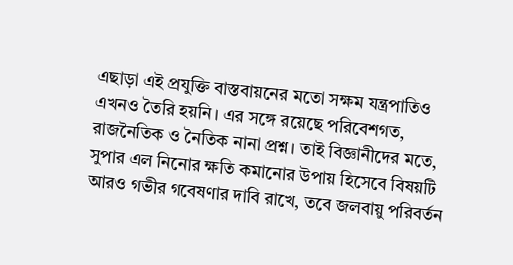এছাড়া এই প্রযুক্তি বাস্তবায়নের মতো সক্ষম যন্ত্রপাতিও এখনও তৈরি হয়নি। এর সঙ্গে রয়েছে পরিবেশগত, রাজনৈতিক ও নৈতিক নানা প্রশ্ন। তাই বিজ্ঞানীদের মতে, সুপার এল নিনোর ক্ষতি কমানোর উপায় হিসেবে বিষয়টি আরও গভীর গবেষণার দাবি রাখে, তবে জলবায়ু পরিবর্তন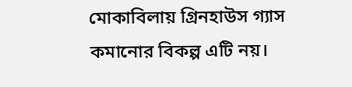মোকাবিলায় গ্রিনহাউস গ্যাস কমানোর বিকল্প এটি নয়।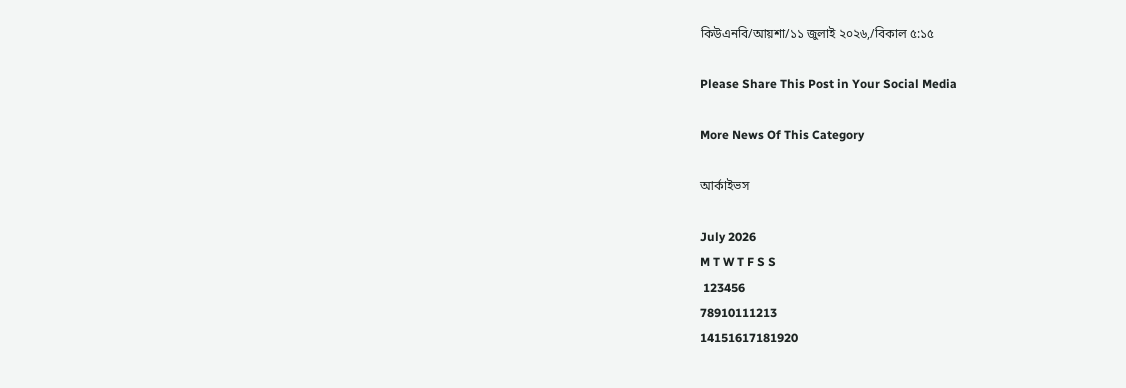কিউএনবি/আয়শা/১১ জুলাই ২০২৬,/বিকাল ৫:১৫

Please Share This Post in Your Social Media

More News Of This Category

আর্কাইভস

July 2026
M T W T F S S
 123456
78910111213
14151617181920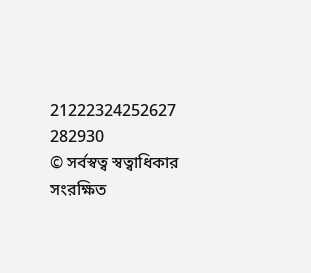21222324252627
282930
© সর্বস্বত্ব স্বত্বাধিকার সংরক্ষিত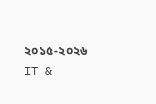২০১৫-২০২৬
IT &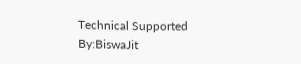Technical Supported By:BiswaJit